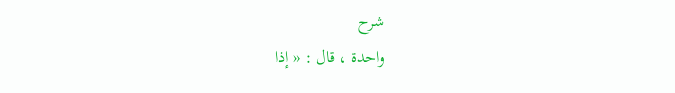شرح
واحدة ، قال : « إذا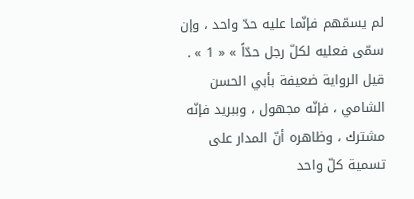لم يسمّهم فإنّما عليه حدّ واحد ، وإن سمّى فعليه لكلّ رجل حدّاً » « 1 » .
قيل الرواية ضعيفة بأبي الحسن الشامي ، فإنّه مجهول ، وببريد فإنّه مشترك ، وظاهره أنّ المدار على تسمية كلّ واحد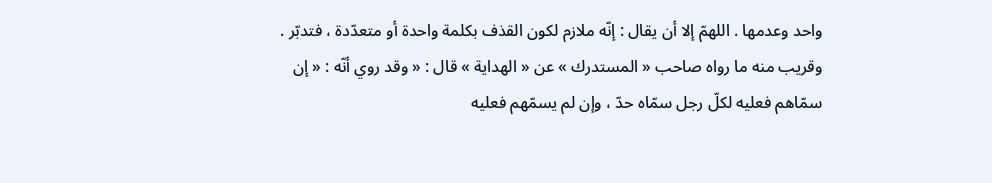واحد وعدمها . اللهمّ إلا أن يقال : إنّه ملازم لكون القذف بكلمة واحدة أو متعدّدة ، فتدبّر .
وقريب منه ما رواه صاحب « المستدرك » عن « الهداية » قال : « وقد روي أنّه : « إن سمّاهم فعليه لكلّ رجل سمّاه حدّ ، وإن لم يسمّهم فعليه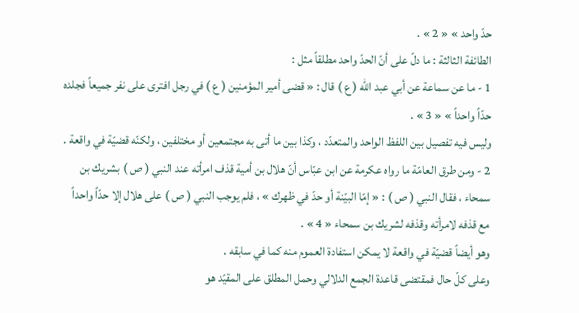حدّ واحد » « 2 » .
الطائفة الثالثة : ما دلّ على أنّ الحدّ واحد مطلقاً مثل :
1 - ما عن سماعة عن أبي عبد الله ( ع ) قال : « قضى أمير المؤمنين ( ع ) في رجل افترى على نفر جميعاً فجلده حدّاً واحداً » « 3 » .
وليس فيه تفصيل بين اللفظ الواحد والمتعدّد ، وكذا بين ما أتى به مجتمعين أو مختلفين ، ولكنّه قضيّة في واقعة .
2 - ومن طرق العامّة ما رواه عكرمة عن ابن عبّاس أنّ هلال بن أمية قذف امرأته عند النبي ( ص ) بشريك بن سمحاء ، فقال النبي ( ص ) : « إمّا البيّنة أو حدّ في ظهرك » ، فلم يوجب النبي ( ص ) على هلال إلا حدّاً واحداً مع قذفه لامرأته وقذفه لشريك بن سمحاء « 4 » .
وهو أيضاً قضيّة في واقعة لا يمكن استفادة العموم منه كما في سابقه .
وعلى كلّ حال فمقتضى قاعدة الجمع الدلالي وحمل المطلق على المقيّد هو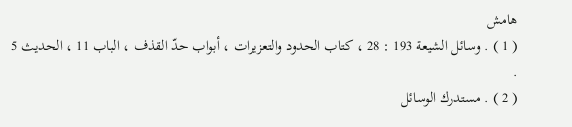هامش
( 1 ) . وسائل الشيعة 193 : 28 ، كتاب الحدود والتعزيرات ، أبواب حدّ القذف ، الباب 11 ، الحديث 5 .
( 2 ) . مستدرك الوسائل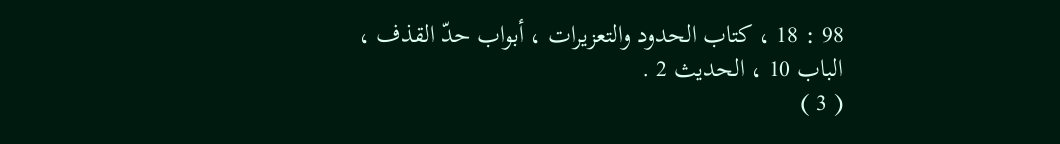98 : 18 ، كتاب الحدود والتعزيرات ، أبواب حدّ القذف ، الباب 10 ، الحديث 2 .
( 3 )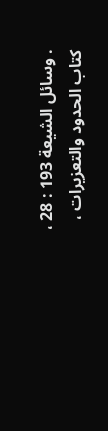. وسائل الشيعة 193 : 28 ، كتاب الحدود والتعزيرات ،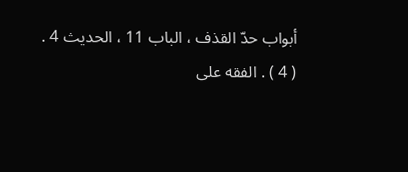أبواب حدّ القذف ، الباب 11 ، الحديث 4 .
( 4 ) . الفقه على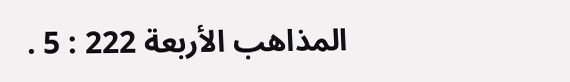المذاهب الأربعة 222 : 5 .